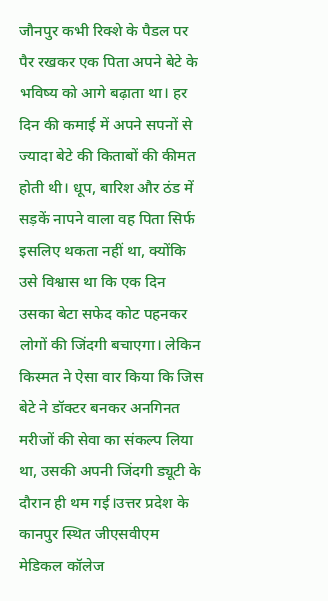जौनपुर कभी रिक्शे के पैडल पर पैर रखकर एक पिता अपने बेटे के भविष्य को आगे बढ़ाता था। हर दिन की कमाई में अपने सपनों से ज्यादा बेटे की किताबों की कीमत होती थी। धूप, बारिश और ठंड में सड़कें नापने वाला वह पिता सिर्फ इसलिए थकता नहीं था, क्योंकि उसे विश्वास था कि एक दिन उसका बेटा सफेद कोट पहनकर लोगों की जिंदगी बचाएगा। लेकिन किस्मत ने ऐसा वार किया कि जिस बेटे ने डॉक्टर बनकर अनगिनत मरीजों की सेवा का संकल्प लिया था, उसकी अपनी जिंदगी ड्यूटी के दौरान ही थम गई।उत्तर प्रदेश के कानपुर स्थित जीएसवीएम मेडिकल कॉलेज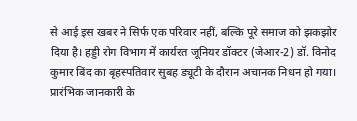से आई इस खबर ने सिर्फ एक परिवार नहीं, बल्कि पूरे समाज को झकझोर दिया है। हड्डी रोग विभाग में कार्यरत जूनियर डॉक्टर (जेआर-2) डॉ. विनोद कुमार बिंद का बृहस्पतिवार सुबह ड्यूटी के दौरान अचानक निधन हो गया। प्रारंभिक जानकारी के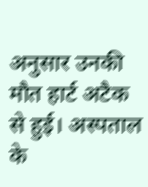अनुसार उनकी मौत हार्ट अटैक से हुई। अस्पताल के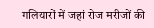गलियारों में जहां रोज मरीजों की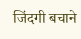जिंदगी बचाने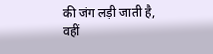की जंग लड़ी जाती है, वहीं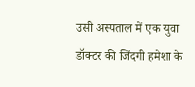उसी अस्पताल में एक युवा डॉक्टर की जिंदगी हमेशा के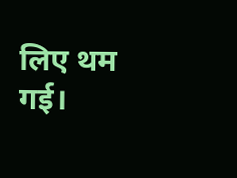लिए थम गई।